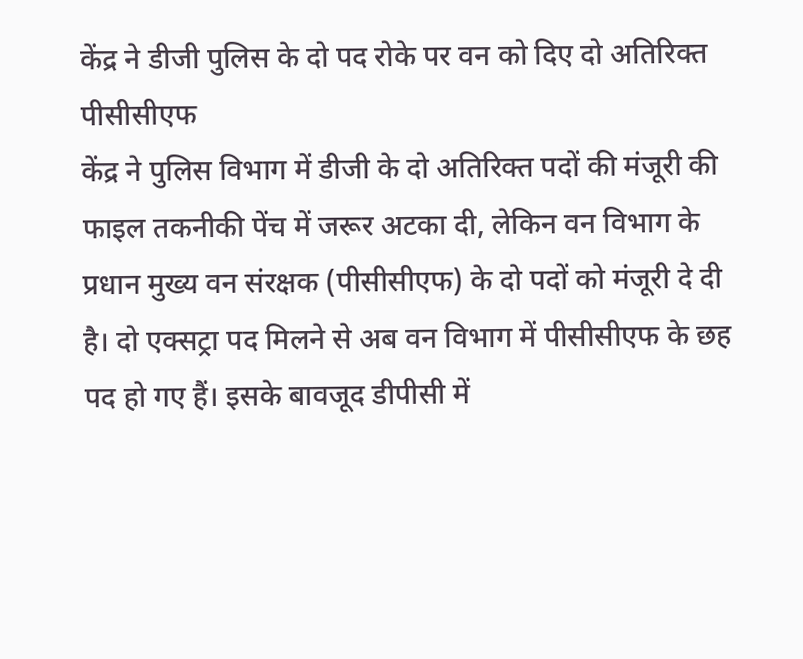केंद्र ने डीजी पुलिस के दो पद रोके पर वन को दिए दो अतिरिक्त पीसीसीएफ
केंद्र ने पुलिस विभाग में डीजी के दो अतिरिक्त पदों की मंजूरी की फाइल तकनीकी पेंच में जरूर अटका दी, लेकिन वन विभाग के प्रधान मुख्य वन संरक्षक (पीसीसीएफ) के दो पदों को मंजूरी दे दी है। दो एक्सट्रा पद मिलने से अब वन विभाग में पीसीसीएफ के छह पद हो गए हैं। इसके बावजूद डीपीसी में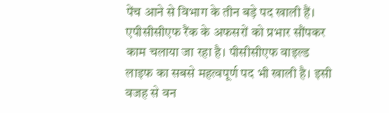पेंच आने से विभाग के तीन बड़े पद खाली हैं। एपीसीसीएफ रैंक के अफसरों को प्रभार सौंपकर काम चलाया जा रहा है। पीसीसीएफ वाइल्ड लाइफ का सबसे महत्वपूर्ण पद भी खाली है। इसी वजह से वन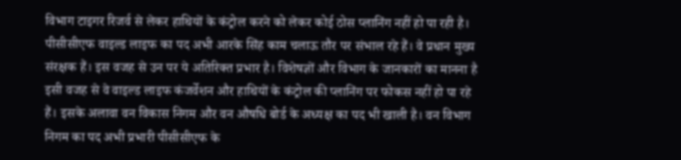विभाग टाइगर रिजर्व से लेकर हाथियों के कंट्रोल करने को लेकर कोई ठोस प्लानिंग नहीं हो पा रही है। पीसीसीएफ वाइल्ड लाइफ का पद अभी आरके सिंह काम चलाऊ तौर पर संभाल रहे हैं। वे प्रधान मुख्य संरक्षक हैं। इस वजह से उन पर ये अतिरिक्त प्रभार है। विशेषज्ञों और विभाग के जानकारों का मानना है इसी वजह से वे वाइल्ड लाइफ कंजर्वेशन और हाथियों के कंट्रोल की प्लानिंग पर फोकस नहीं हो पा रहे हैं। इसके अलावा वन विकास निगम और वन औषधि बोर्ड के अध्यक्ष का पद भी खाली है। वन विभाग निगम का पद अभी प्रभारी पीसीसीएफ के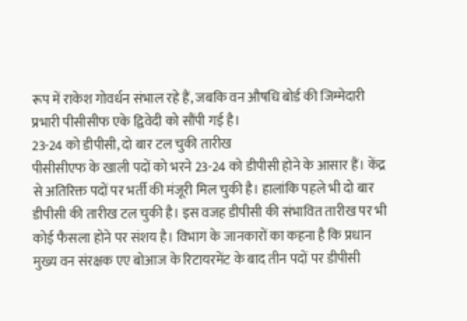रूप में राकेश गोवर्धन संभाल रहे हैं, जबकि वन औषधि बोर्ड की जिम्मेदारी प्रभारी पीसीसीफ एके द्विवेदी को सौंपी गई है।
23-24 को डीपीसी, दो बार टल चुकी तारीख
पीसीसीएफ के खाली पदों को भरने 23-24 को डीपीसी होने के आसार हैं। केंद्र से अतिरिक्त पदों पर भर्ती की मंजूरी मिल चुकी है। हालांकि पहले भी दो बार डीपीसी की तारीख टल चुकी है। इस वजह डीपीसी की संभावित तारीख पर भी कोई फैसला होने पर संशय है। विभाग के जानकारों का कहना है कि प्रधान मुख्य वन संरक्षक एए बोआज के रिटायरमेंट के बाद तीन पदों पर डीपीसी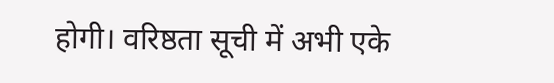होगी। वरिष्ठता सूची में अभी एके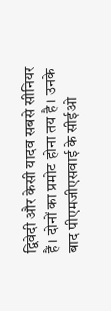द्विवेदी और केसी यादव सबसे सीनियर हैं। दोनों का प्रमोट होना तय है। उनके बाद पीएमजीएसवाई के सीईओ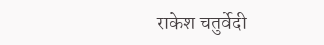राकेश चतुर्वेदी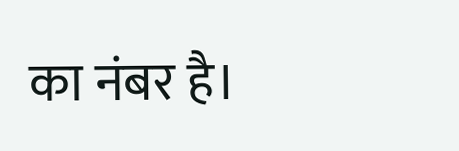का नंबर है।